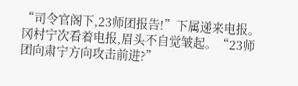“司令官阁下,23师团报告!”下属递来电报。冈村宁次看着电报,眉头不自觉皱起。“23师团向肃宁方向攻击前进?”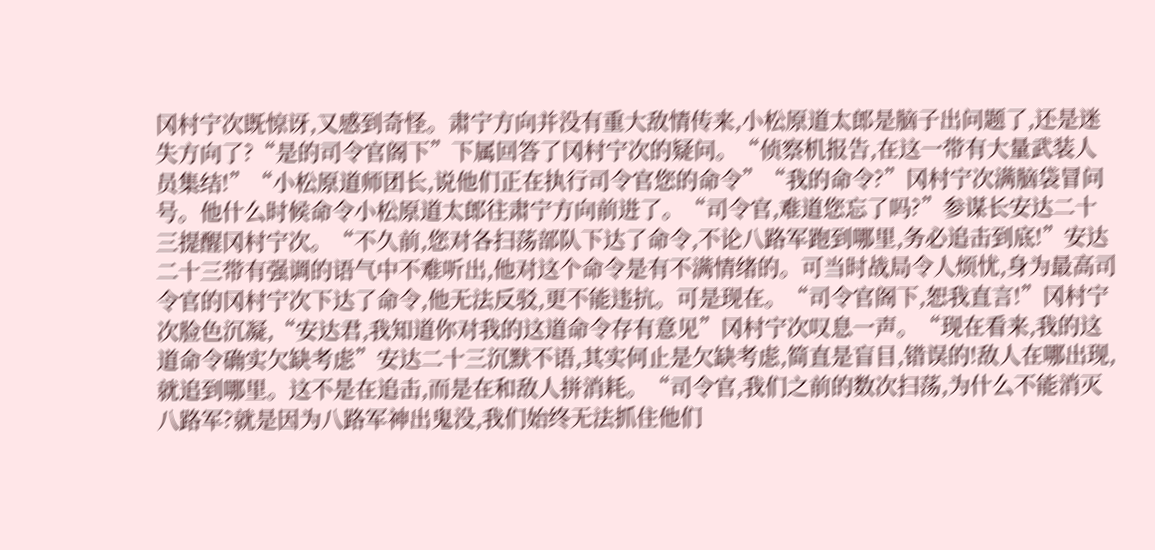冈村宁次既惊讶,又感到奇怪。肃宁方向并没有重大敌情传来,小松原道太郎是脑子出问题了,还是迷失方向了?“是的司令官阁下”下属回答了冈村宁次的疑问。“侦察机报告,在这一带有大量武装人员集结!”“小松原道师团长,说他们正在执行司令官您的命令”“我的命令?”冈村宁次满脑袋冒问号。他什么时候命令小松原道太郎往肃宁方向前进了。“司令官,难道您忘了吗?”参谋长安达二十三提醒冈村宁次。“不久前,您对各扫荡部队下达了命令,不论八路军跑到哪里,务必追击到底!”安达二十三带有强调的语气中不难听出,他对这个命令是有不满情绪的。可当时战局令人烦忧,身为最高司令官的冈村宁次下达了命令,他无法反驳,更不能违抗。可是现在。“司令官阁下,恕我直言!”冈村宁次脸色沉凝,“安达君,我知道你对我的这道命令存有意见”冈村宁次叹息一声。“现在看来,我的这道命令确实欠缺考虑”安达二十三沉默不语,其实何止是欠缺考虑,简直是盲目,错误的!敌人在哪出现,就追到哪里。这不是在追击,而是在和敌人拼消耗。“司令官,我们之前的数次扫荡,为什么不能消灭八路军?就是因为八路军神出鬼没,我们始终无法抓住他们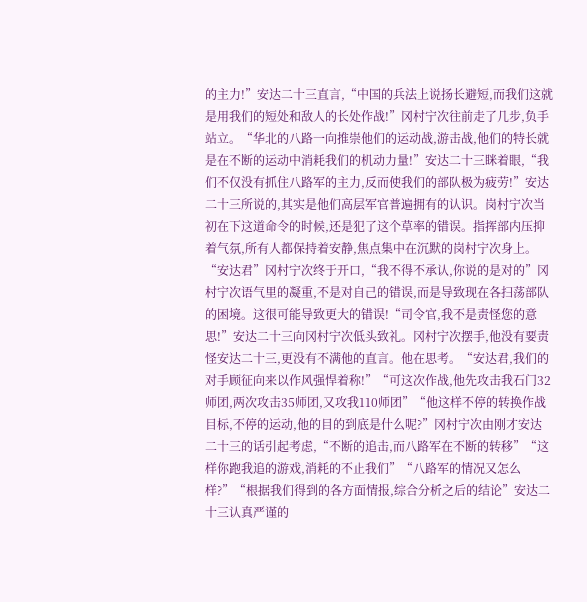的主力!”安达二十三直言,“中国的兵法上说扬长避短,而我们这就是用我们的短处和敌人的长处作战!”冈村宁次往前走了几步,负手站立。“华北的八路一向推崇他们的运动战,游击战,他们的特长就是在不断的运动中消耗我们的机动力量!”安达二十三眯着眼,“我们不仅没有抓住八路军的主力,反而使我们的部队极为疲劳!”安达二十三所说的,其实是他们高层军官普遍拥有的认识。岗村宁次当初在下这道命令的时候,还是犯了这个草率的错误。指挥部内压抑着气氛,所有人都保持着安静,焦点集中在沉默的岗村宁次身上。“安达君”冈村宁次终于开口,“我不得不承认,你说的是对的”冈村宁次语气里的凝重,不是对自己的错误,而是导致现在各扫荡部队的困境。这很可能导致更大的错误!“司令官,我不是责怪您的意思!”安达二十三向冈村宁次低头致礼。冈村宁次摆手,他没有要责怪安达二十三,更没有不满他的直言。他在思考。“安达君,我们的对手顾征向来以作风强悍着称!”“可这次作战,他先攻击我石门32师团,两次攻击35师团,又攻我110师团”“他这样不停的转换作战目标,不停的运动,他的目的到底是什么呢?”冈村宁次由刚才安达二十三的话引起考虑,“不断的追击,而八路军在不断的转移”“这样你跑我追的游戏,消耗的不止我们”“八路军的情况又怎么样?”“根据我们得到的各方面情报,综合分析之后的结论”安达二十三认真严谨的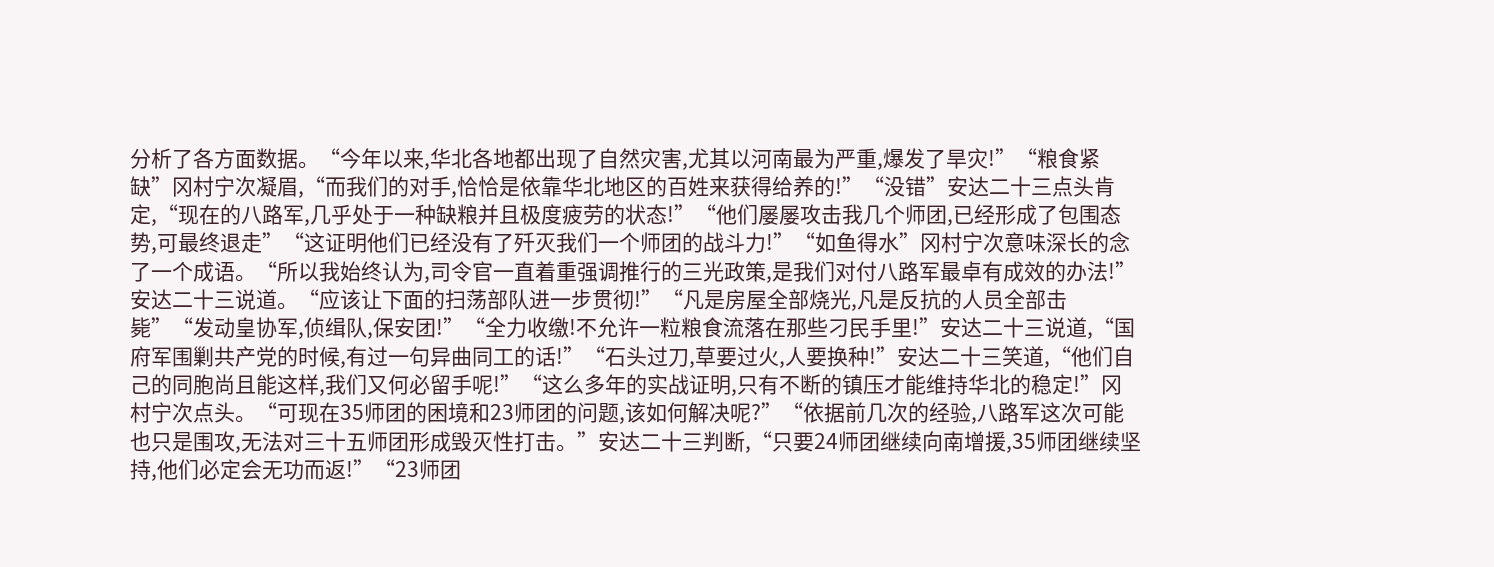分析了各方面数据。“今年以来,华北各地都出现了自然灾害,尤其以河南最为严重,爆发了旱灾!”“粮食紧缺”冈村宁次凝眉,“而我们的对手,恰恰是依靠华北地区的百姓来获得给养的!”“没错”安达二十三点头肯定,“现在的八路军,几乎处于一种缺粮并且极度疲劳的状态!”“他们屡屡攻击我几个师团,已经形成了包围态势,可最终退走”“这证明他们已经没有了歼灭我们一个师团的战斗力!”“如鱼得水”冈村宁次意味深长的念了一个成语。“所以我始终认为,司令官一直着重强调推行的三光政策,是我们对付八路军最卓有成效的办法!”安达二十三说道。“应该让下面的扫荡部队进一步贯彻!”“凡是房屋全部烧光,凡是反抗的人员全部击毙”“发动皇协军,侦缉队,保安团!”“全力收缴!不允许一粒粮食流落在那些刁民手里!”安达二十三说道,“国府军围剿共产党的时候,有过一句异曲同工的话!”“石头过刀,草要过火,人要换种!”安达二十三笑道,“他们自己的同胞尚且能这样,我们又何必留手呢!”“这么多年的实战证明,只有不断的镇压才能维持华北的稳定!”冈村宁次点头。“可现在35师团的困境和23师团的问题,该如何解决呢?”“依据前几次的经验,八路军这次可能也只是围攻,无法对三十五师团形成毁灭性打击。”安达二十三判断,“只要24师团继续向南增援,35师团继续坚持,他们必定会无功而返!”“23师团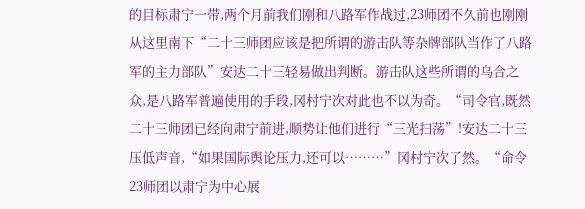的目标肃宁一带,两个月前我们刚和八路军作战过,23师团不久前也刚刚从这里南下“二十三师团应该是把所谓的游击队等杂牌部队当作了八路军的主力部队”安达二十三轻易做出判断。游击队这些所谓的乌合之众,是八路军普遍使用的手段,冈村宁次对此也不以为奇。“司令官,既然二十三师团已经向肃宁前进,顺势让他们进行“三光扫荡”!安达二十三压低声音,“如果国际舆论压力,还可以………”冈村宁次了然。“命令23师团以肃宁为中心展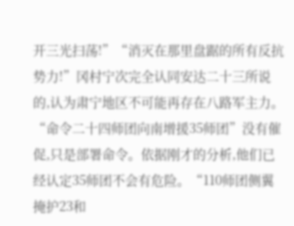开三光扫荡!”“消灭在那里盘踞的所有反抗势力!”冈村宁次完全认同安达二十三所说的,认为肃宁地区不可能再存在八路军主力。“命令二十四师团向南增援35师团”没有催促,只是部署命令。依据刚才的分析,他们已经认定35师团不会有危险。“110师团侧翼掩护23和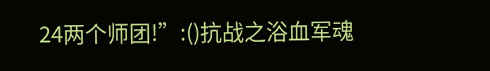24两个师团!”:()抗战之浴血军魂